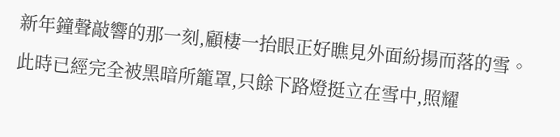新年鐘聲敲響的那一刻,顧棲一抬眼正好瞧見外面紛揚而落的雪。
此時已經完全被黑暗所籠罩,只餘下路燈挺立在雪中,照耀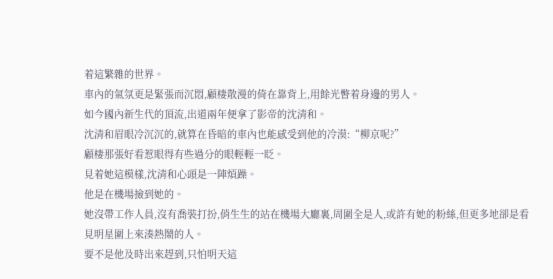着這繁雜的世界。
車內的氣氛更是緊張而沉悶,顧棲散漫的倚在靠背上,用餘光瞥着身邊的男人。
如今國內新生代的頂流,出道兩年便拿了影帝的沈清和。
沈清和眉眼冷沉沉的,就算在昏暗的車內也能感受到他的冷漠:“柳京呢?”
顧棲那張好看惹眼得有些過分的眼輕輕一眨。
見着她這模樣,沈清和心頭是一陣煩躁。
他是在機場撿到她的。
她沒帶工作人員,沒有喬裝打扮,俏生生的站在機場大廳裏,周圍全是人,或許有她的粉絲,但更多地卻是看見明星圍上來湊熱鬧的人。
要不是他及時出來趕到,只怕明天這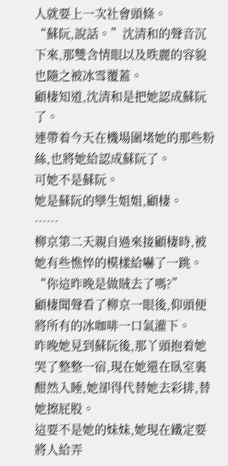人就要上一次社會頭條。
“蘇阮,說話。”沈清和的聲音沉下來,那雙含情眼以及昳麗的容貌也隨之被冰雪覆蓋。
顧棲知道,沈清和是把她認成蘇阮了。
連帶着今天在機場圍堵她的那些粉絲,也將她給認成蘇阮了。
可她不是蘇阮。
她是蘇阮的孿生姐姐,顧棲。
……
柳京第二天親自過來接顧棲時,被她有些憔悴的模樣給嚇了一跳。
“你這昨晚是做賊去了嗎?”
顧棲聞聲看了柳京一眼後,仰頭便將所有的冰咖啡一口氣灌下。
昨晚她見到蘇阮後,那丫頭抱着她哭了整整一宿,現在她還在臥室裏酣然入睡,她卻得代替她去彩排,替她擦屁股。
這要不是她的妹妹,她現在鐵定要將人給弄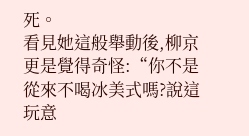死。
看見她這般舉動後,柳京更是覺得奇怪:“你不是從來不喝冰美式嗎?說這玩意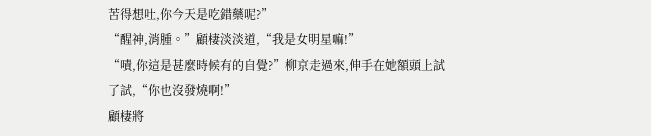苦得想吐,你今天是吃錯藥呢?”
“醒神,消腫。”顧棲淡淡道,“我是女明星嘛!”
“嘖,你這是甚麼時候有的自覺?”柳京走過來,伸手在她額頭上試了試,“你也沒發燒啊!”
顧棲將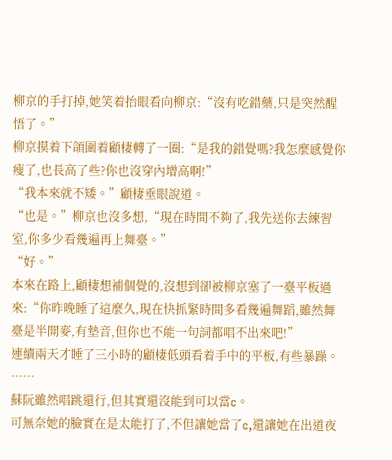柳京的手打掉,她笑着抬眼看向柳京:“沒有吃錯藥,只是突然醒悟了。”
柳京摸着下頜圍着顧棲轉了一圈:“是我的錯覺嗎?我怎麼感覺你瘦了,也長高了些?你也沒穿內增高啊!”
“我本來就不矮。”顧棲垂眼說道。
“也是。”柳京也沒多想,“現在時間不夠了,我先送你去練習室,你多少看幾遍再上舞臺。”
“好。”
本來在路上,顧棲想補個覺的,沒想到卻被柳京塞了一臺平板過來:“你昨晚睡了這麼久,現在快抓緊時間多看幾遍舞蹈,雖然舞臺是半開麥,有墊音,但你也不能一句詞都唱不出來吧!”
連續兩天才睡了三小時的顧棲低頭看着手中的平板,有些暴躁。
……
蘇阮雖然唱跳還行,但其實還沒能到可以當c。
可無奈她的臉實在是太能打了,不但讓她當了c,還讓她在出道夜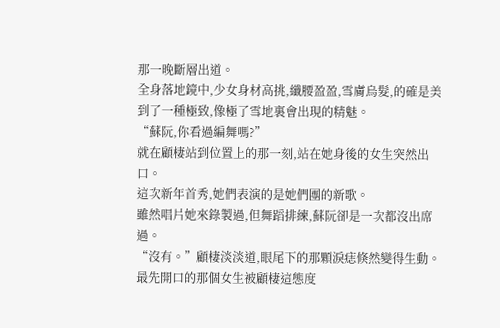那一晚斷層出道。
全身落地鏡中,少女身材高挑,纖腰盈盈,雪膚烏髮,的確是美到了一種極致,像極了雪地裏會出現的精魅。
“蘇阮,你看過編舞嗎?”
就在顧棲站到位置上的那一刻,站在她身後的女生突然出口。
這次新年首秀,她們表演的是她們團的新歌。
雖然唱片她來錄製過,但舞蹈排練,蘇阮卻是一次都沒出席過。
“沒有。”顧棲淡淡道,眼尾下的那顆淚痣倏然變得生動。
最先開口的那個女生被顧棲這態度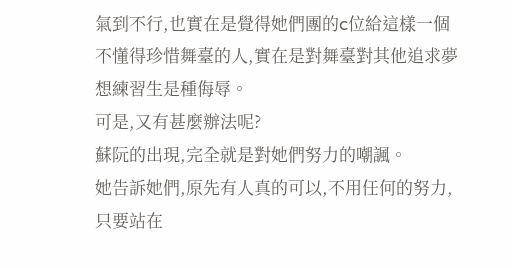氣到不行,也實在是覺得她們團的c位給這樣一個不懂得珍惜舞臺的人,實在是對舞臺對其他追求夢想練習生是種侮辱。
可是,又有甚麼辦法呢?
蘇阮的出現,完全就是對她們努力的嘲諷。
她告訴她們,原先有人真的可以,不用任何的努力,只要站在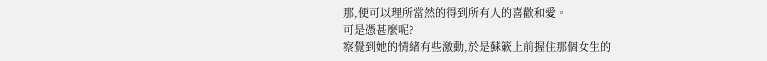那,便可以理所當然的得到所有人的喜歡和愛。
可是憑甚麼呢?
察覺到她的情緒有些激動,於是蘇簌上前握住那個女生的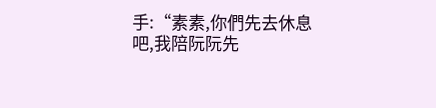手:“素素,你們先去休息吧,我陪阮阮先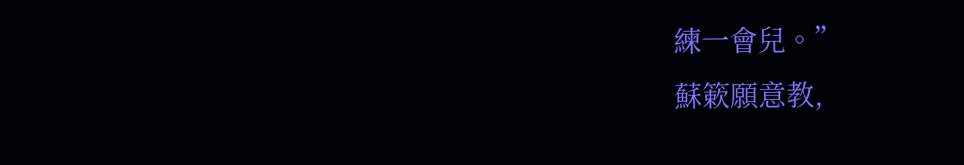練一會兒。”
蘇簌願意教,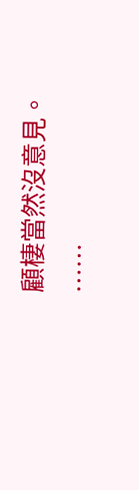顧棲當然沒意見。
……